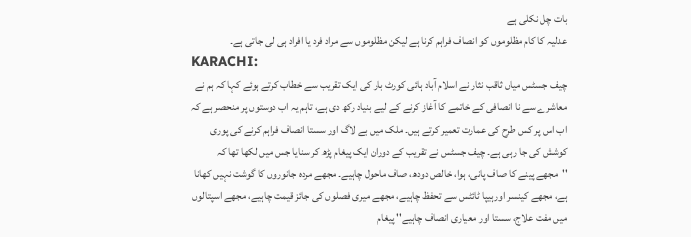بات چل نکلی ہے
عدلیہ کا کام مظلوموں کو انصاف فراہم کرنا ہے لیکن مظلوموں سے مراد فرد یا افراد ہی لی جاتی ہے۔
KARACHI:
چیف جسٹس میاں ثاقب نثار نے اسلام آباد ہائی کورٹ بار کی ایک تقریب سے خطاب کرتے ہوئے کہا کہ ہم نے معاشرے سے نا انصافی کے خاتمے کا آغاز کرنے کے لیے بنیاد رکھ دی ہے، تاہم یہ اب دوستوں پر منحصر ہے کہ اب اس پر کس طرح کی عمارت تعمیر کرتے ہیں۔ ملک میں بے لاگ اور سستا انصاف فراہم کرنے کی پوری کوشش کی جا رہی ہے۔ چیف جسٹس نے تقریب کے دوران ایک پیغام پڑھ کر سنایا جس میں لکھا تھا کہ ''مجھے پینے کا صاف پانی، ہوا، خالص دودھ، صاف ماحول چاہیے۔ مجھے مردہ جانوروں کا گوشت نہیں کھانا ہے، مجھے کینسر اورہیپا ٹائٹس سے تحفظ چاہیے، مجھے میری فصلوں کی جائز قیمت چاہیے، مجھے اسپتالوں میں مفت علاج، سستا اور معیاری انصاف چاہیے'' پیغام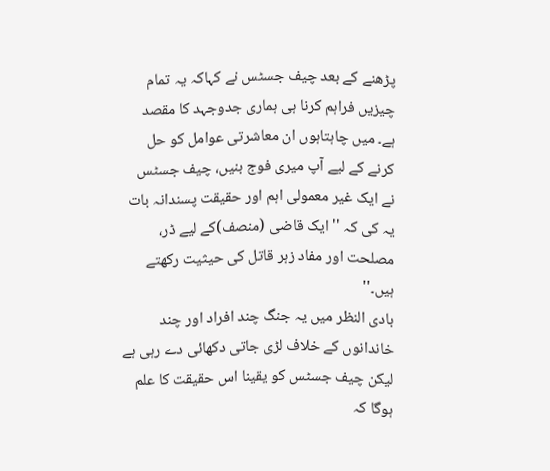پڑھنے کے بعد چیف جسٹس نے کہاکہ یہ تمام چیزیں فراہم کرنا ہی ہماری جدوجہد کا مقصد ہے۔ میں چاہتاہوں ان معاشرتی عوامل کو حل کرنے کے لیے آپ میری فوج بنیں، چیف جسٹس نے ایک غیر معمولی اہم اور حقیقت پسندانہ بات یہ کی کہ ''ایک قاضی (منصف)کے لیے ڈر، مصلحت اور مفاد زہر قاتل کی حیثیت رکھتے ہیں۔''
بادی النظر میں یہ جنگ چند افراد اور چند خاندانوں کے خلاف لڑی جاتی دکھائی دے رہی ہے لیکن چیف جسٹس کو یقینا اس حقیقت کا علم ہوگا کہ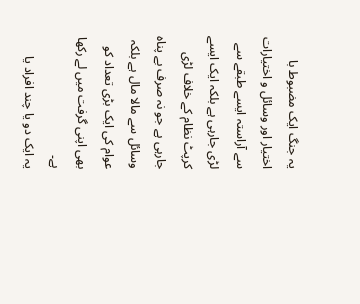یہ جنگ ایک مضبوط با اختیار اور وسائل و اختیارات سے آراستہ ایسے طبقے سے لڑی جارہی ہے بلکہ ایک ایسے کرپٹ نظام کے خلاف لڑی جارہی ہے جو نہ صرف بے پناہ وسائل سے مالا مال ہے بلکہ عوام کی ایک بڑی تعداد کو بھی اپنی گرفت میں لے رکھا ہے۔
یہ ایک دو یا چند افراد یا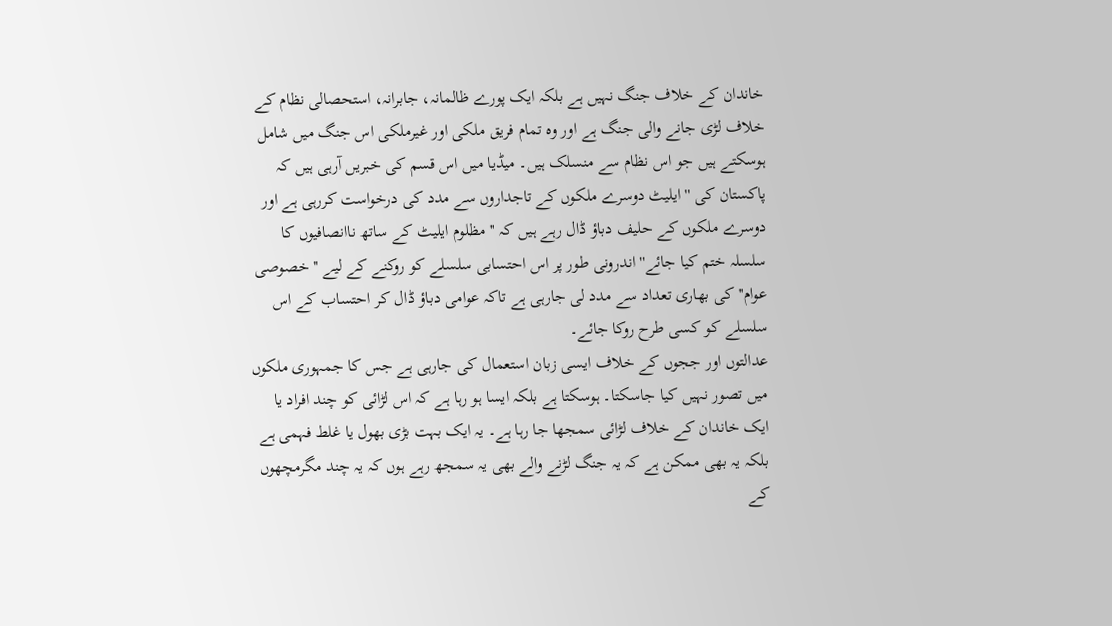خاندان کے خلاف جنگ نہیں ہے بلکہ ایک پورے ظالمانہ، جابرانہ، استحصالی نظام کے خلاف لڑی جانے والی جنگ ہے اور وہ تمام فریق ملکی اور غیرملکی اس جنگ میں شامل ہوسکتے ہیں جو اس نظام سے منسلک ہیں۔ میڈیا میں اس قسم کی خبریں آرہی ہیں کہ پاکستان کی ''ایلیٹ دوسرے ملکوں کے تاجداروں سے مدد کی درخواست کررہی ہے اور دوسرے ملکوں کے حلیف دباؤ ڈال رہے ہیں کہ ''مظلوم ایلیٹ کے ساتھ ناانصافیوں کا سلسلہ ختم کیا جائے'' اندرونی طور پر اس احتسابی سلسلے کو روکنے کے لیے ''خصوصی عوام'' کی بھاری تعداد سے مدد لی جارہی ہے تاکہ عوامی دباؤ ڈال کر احتساب کے اس سلسلے کو کسی طرح روکا جائے۔
عدالتوں اور ججوں کے خلاف ایسی زبان استعمال کی جارہی ہے جس کا جمہوری ملکوں میں تصور نہیں کیا جاسکتا۔ ہوسکتا ہے بلکہ ایسا ہو رہا ہے کہ اس لڑائی کو چند افراد یا ایک خاندان کے خلاف لڑائی سمجھا جا رہا ہے۔ یہ ایک بہت بڑی بھول یا غلط فہمی ہے بلکہ یہ بھی ممکن ہے کہ یہ جنگ لڑنے والے بھی یہ سمجھ رہے ہوں کہ یہ چند مگرمچھوں کے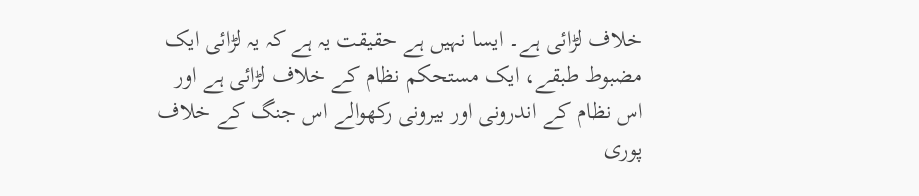خلاف لڑائی ہے۔ ایسا نہیں ہے حقیقت یہ ہے کہ یہ لڑائی ایک مضبوط طبقے، ایک مستحکم نظام کے خلاف لڑائی ہے اور اس نظام کے اندرونی اور بیرونی رکھوالے اس جنگ کے خلاف پوری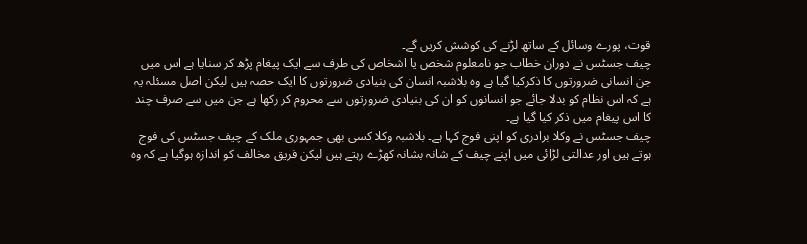قوت، پورے وسائل کے ساتھ لڑنے کی کوشش کریں گے۔
چیف جسٹس نے دوران خطاب جو نامعلوم شخص یا اشخاص کی طرف سے ایک پیغام پڑھ کر سنایا ہے اس میں جن انسانی ضرورتوں کا ذکرکیا گیا ہے وہ بلاشبہ انسان کی بنیادی ضرورتوں کا ایک حصہ ہیں لیکن اصل مسئلہ یہ ہے کہ اس نظام کو بدلا جائے جو انسانوں کو ان کی بنیادی ضرورتوں سے محروم کر رکھا ہے جن میں سے صرف چند کا اس پیغام میں ذکر کیا گیا ہے۔
چیف جسٹس نے وکلا برادری کو اپنی فوج کہا ہے۔ بلاشبہ وکلا کسی بھی جمہوری ملک کے چیف جسٹس کی فوج ہوتے ہیں اور عدالتی لڑائی میں اپنے چیف کے شانہ بشانہ کھڑے رہتے ہیں لیکن فریق مخالف کو اندازہ ہوگیا ہے کہ وہ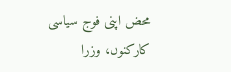محض اپنی فوج سیاسی کارکنوں، وزرا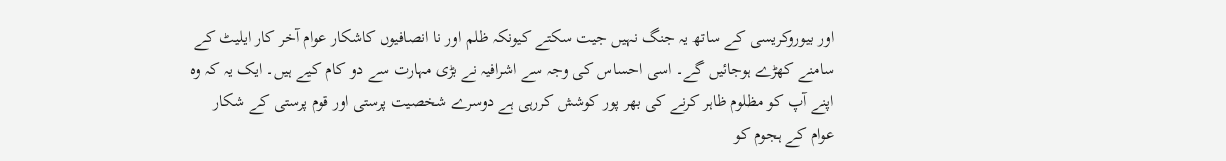اور بیوروکریسی کے ساتھ یہ جنگ نہیں جیت سکتے کیونکہ ظلم اور نا انصافیوں کاشکار عوام آخر کار ایلیٹ کے سامنے کھڑے ہوجائیں گے۔ اسی احساس کی وجہ سے اشرافیہ نے بڑی مہارت سے دو کام کیے ہیں۔ ایک یہ کہ وہ اپنے آپ کو مظلوم ظاہر کرنے کی بھر پور کوشش کررہی ہے دوسرے شخصیت پرستی اور قوم پرستی کے شکار عوام کے ہجوم کو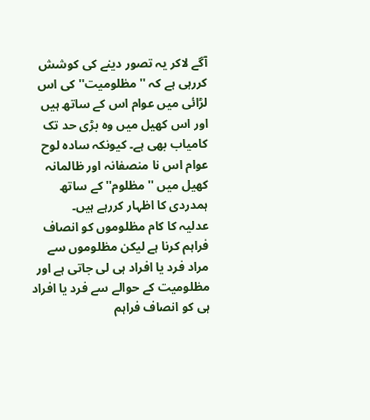آگے لاکر یہ تصور دینے کی کوشش کررہی ہے کہ ''مظلومیت'' کی اس لڑائی میں عوام اس کے ساتھ ہیں اور اس کھیل میں وہ بڑی حد تک کامیاب بھی ہے۔ کیونکہ سادہ لوح عوام اس نا منصفانہ اور ظالمانہ کھیل میں ''مظلوم'' کے ساتھ ہمدردی کا اظہار کررہے ہیں۔
عدلیہ کا کام مظلوموں کو انصاف فراہم کرنا ہے لیکن مظلوموں سے مراد فرد یا افراد ہی لی جاتی ہے اور مظلومیت کے حوالے سے فرد یا افراد ہی کو انصاف فراہم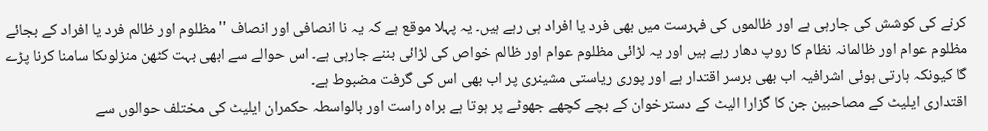کرنے کی کوشش کی جارہی ہے اور ظالموں کی فہرست میں بھی فرد یا افراد ہی رہے ہیں۔ یہ پہلا موقع ہے کہ یہ نا انصافی اور انصاف ''مظلوم اور ظالم فرد یا افراد کے بجائے مظلوم عوام اور ظالمانہ نظام کا روپ دھار رہے ہیں اور یہ لڑائی مظلوم عوام اور ظالم خواص کی لڑائی بننے جارہی ہے۔ اس حوالے سے ابھی بہت کٹھن منزلوںکا سامنا کرنا پڑے گا کیونکہ ہارتی ہوئی اشرافیہ اب بھی برسر اقتدار ہے اور پوری ریاستی مشینری پر اب بھی اس کی گرفت مضبوط ہے۔
اقتداری ایلیٹ کے مصاحبین جن کا گزارا الیٹ کے دسترخوان کے بچے کچھے جھوٹے پر ہوتا ہے براہ راست اور بالواسطہ حکمران ایلیٹ کی مختلف حوالوں سے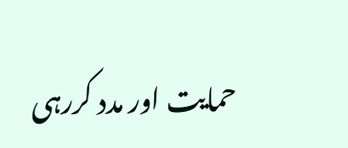حمایت اور مدد کررہی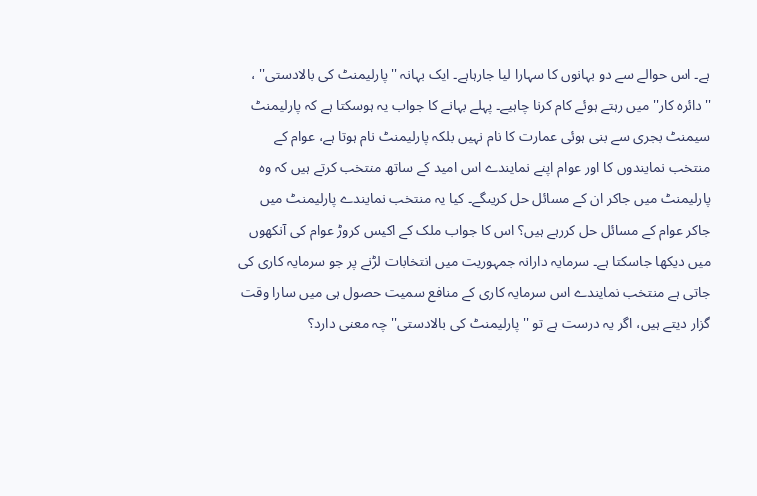ہے۔ اس حوالے سے دو بہانوں کا سہارا لیا جارہاہے۔ ایک بہانہ ''پارلیمنٹ کی بالادستی'' ، ''دائرہ کار'' میں رہتے ہوئے کام کرنا چاہیے۔ پہلے بہانے کا جواب یہ ہوسکتا ہے کہ پارلیمنٹ سیمنٹ بجری سے بنی ہوئی عمارت کا نام نہیں بلکہ پارلیمنٹ نام ہوتا ہے، عوام کے منتخب نمایندوں کا اور عوام اپنے نمایندے اس امید کے ساتھ منتخب کرتے ہیں کہ وہ پارلیمنٹ میں جاکر ان کے مسائل حل کریںگے۔ کیا یہ منتخب نمایندے پارلیمنٹ میں جاکر عوام کے مسائل حل کررہے ہیں؟ اس کا جواب ملک کے اکیس کروڑ عوام کی آنکھوں میں دیکھا جاسکتا ہے۔ سرمایہ دارانہ جمہوریت میں انتخابات لڑنے پر جو سرمایہ کاری کی جاتی ہے منتخب نمایندے اس سرمایہ کاری کے منافع سمیت حصول ہی میں سارا وقت گزار دیتے ہیں، اگر یہ درست ہے تو ''پارلیمنٹ کی بالادستی'' چہ معنی دارد؟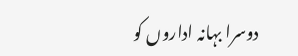دوسرا بہانہ اداروں کو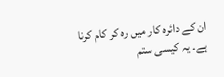ان کے دائرہ کار میں رہ کر کام کرنا ہے۔ یہ کیسی ستم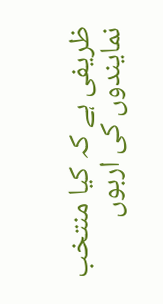ظریفی ہے کہ کیا منتخب نمایندوں کی اربوں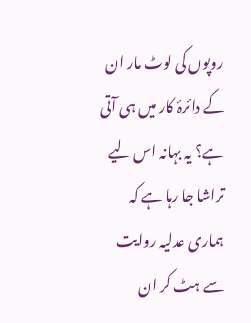روپوں کی لوٹ مار ان کے دائرۂ کار میں ہی آتی ہے؟ یہ بہانہ اس لیے تراشا جا رہا ہے کہ ہماری عدلیہ روایت سے ہٹ کر ان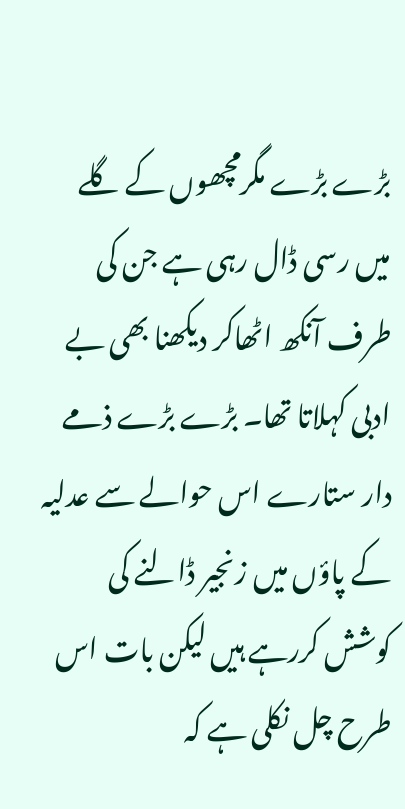بڑے بڑے مگرمچھوں کے گلے میں رسی ڈال رہی ہے جن کی طرف آنکھ اٹھاکر دیکھنا بھی بے ادبی کہلاتا تھا۔ بڑے بڑے ذمے دار ستارے اس حوالے سے عدلیہ کے پاؤں میں زنجیر ڈالنے کی کوشش کررہے ہیں لیکن بات اس طرح چل نکلی ہے کہ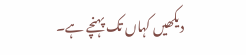دیکھیں کہاں تک پہنچے ہے۔